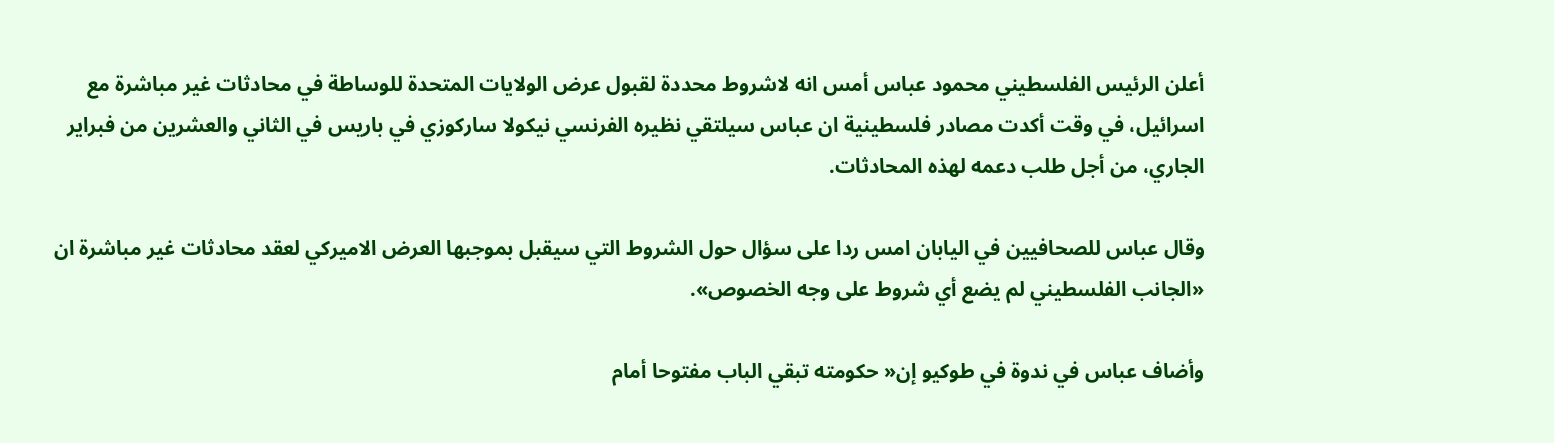أعلن الرئيس الفلسطيني محمود عباس أمس انه لاشروط محددة لقبول عرض الولايات المتحدة للوساطة في محادثات غير مباشرة مع اسرائيل، في وقت أكدت مصادر فلسطينية ان عباس سيلتقي نظيره الفرنسي نيكولا ساركوزي في باريس في الثاني والعشرين من فبراير الجاري، من أجل طلب دعمه لهذه المحادثات.

وقال عباس للصحافيين في اليابان امس ردا على سؤال حول الشروط التي سيقبل بموجبها العرض الاميركي لعقد محادثات غير مباشرة ان «الجانب الفلسطيني لم يضع أي شروط على وجه الخصوص».

وأضاف عباس في ندوة في طوكيو إن« حكومته تبقي الباب مفتوحا أمام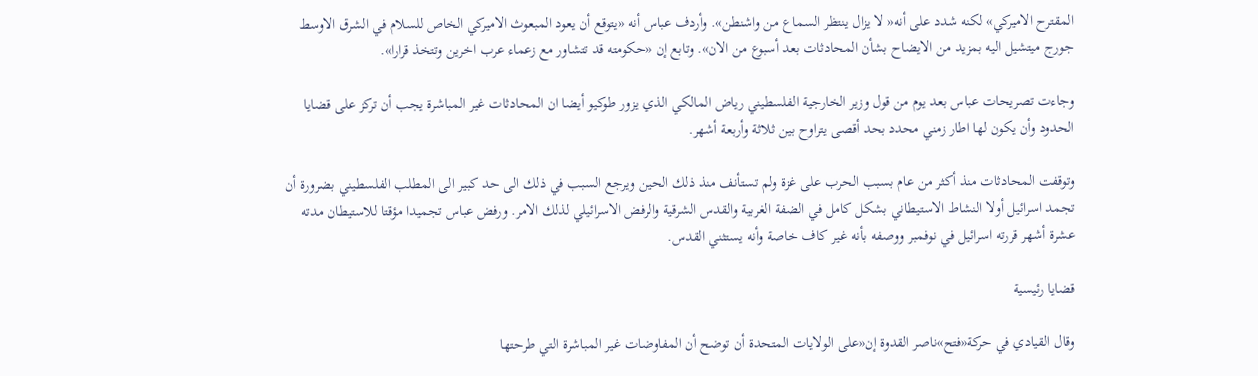المقترح الاميركي» لكنه شدد على أنه« لا يزال ينتظر السماع من واشنطن». وأردف عباس أنه «يتوقع أن يعود المبعوث الاميركي الخاص للسلام في الشرق الاوسط جورج ميتشيل اليه بمزيد من الايضاح بشأن المحادثات بعد أسبوع من الان». وتابع إن «حكومته قد تتشاور مع زعماء عرب اخرين وتتخذ قرارا».

وجاءت تصريحات عباس بعد يوم من قول وزير الخارجية الفلسطيني رياض المالكي الذي يزور طوكيو أيضا ان المحادثات غير المباشرة يجب أن تركز على قضايا الحدود وأن يكون لها اطار زمني محدد بحد أقصى يتراوح بين ثلاثة وأربعة أشهر.

وتوقفت المحادثات منذ أكثر من عام بسبب الحرب على غزة ولم تستأنف منذ ذلك الحين ويرجع السبب في ذلك الى حد كبير الى المطلب الفلسطيني بضرورة أن تجمد اسرائيل أولا النشاط الاستيطاني بشكل كامل في الضفة الغربية والقدس الشرقية والرفض الاسرائيلي لذلك الامر. ورفض عباس تجميدا مؤقتا للاستيطان مدته عشرة أشهر قررته اسرائيل في نوفمبر ووصفه بأنه غير كاف خاصة وأنه يستثني القدس.

قضايا رئيسية

وقال القيادي في حركة«فتح»ناصر القدوة إن«على الولايات المتحدة أن توضح أن المفاوضات غير المباشرة التي طرحتها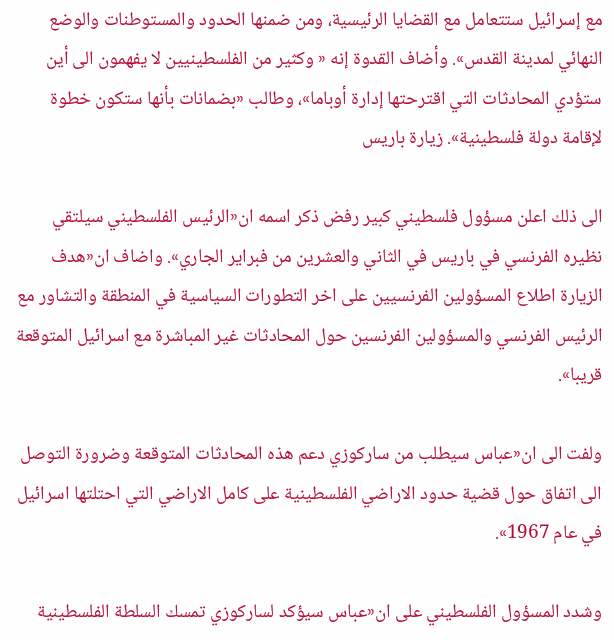مع إسرائيل ستتعامل مع القضايا الرئيسية، ومن ضمنها الحدود والمستوطنات والوضع النهائي لمدينة القدس». وأضاف القدوة إنه « وكثير من الفلسطينيين لا يفهمون الى أين ستؤدي المحادثات التي اقترحتها إدارة أوباما»، وطالب «بضمانات بأنها ستكون خطوة لإقامة دولة فلسطينية». زيارة باريس

الى ذلك اعلن مسؤول فلسطيني كبير رفض ذكر اسمه ان«الرئيس الفلسطيني سيلتقي نظيره الفرنسي في باريس في الثاني والعشرين من فبراير الجاري». واضاف ان«هدف الزيارة اطلاع المسؤولين الفرنسيين على اخر التطورات السياسية في المنطقة والتشاور مع الرئيس الفرنسي والمسؤولين الفرنسين حول المحادثات غير المباشرة مع اسرائيل المتوقعة قريبا».

ولفت الى ان«عباس سيطلب من ساركوزي دعم هذه المحادثات المتوقعة وضرورة التوصل الى اتفاق حول قضية حدود الاراضي الفلسطينية على كامل الاراضي التي احتلتها اسرائيل في عام 1967».

وشدد المسؤول الفلسطيني على ان«عباس سيؤكد لساركوزي تمسك السلطة الفلسطينية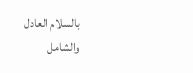بالسلام العادل والشامل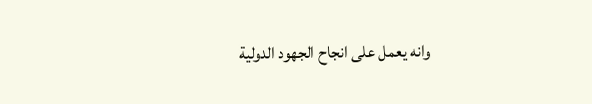وانه يعمل على انجاح الجهود الدولية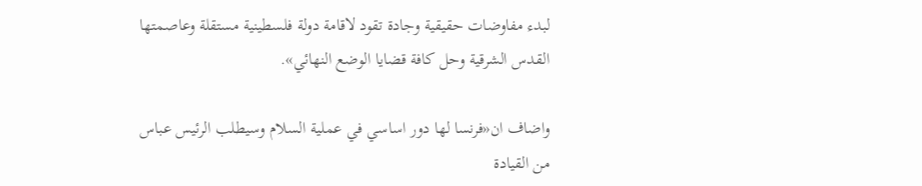لبدء مفاوضات حقيقية وجادة تقود لاقامة دولة فلسطينية مستقلة وعاصمتها القدس الشرقية وحل كافة قضايا الوضع النهائي».

واضاف ان«فرنسا لها دور اساسي في عملية السلام وسيطلب الرئيس عباس من القيادة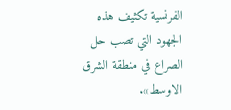الفرنسية تكثيف هذه الجهود التي تصب حل الصراع في منطقة الشرق الاوسط».